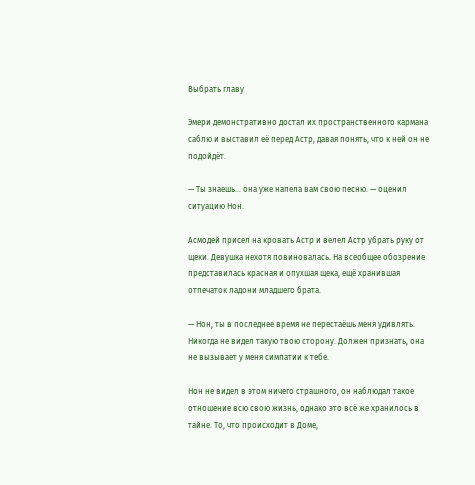Выбрать главу

Эмери демонстративно достал их пространственного кармана саблю и выставил её перед Астр, давая понять, что к ней он не подойдёт.

— Ты знаешь... она уже напела вам свою песню. — оценил ситуацию Нон.

Асмодей присел на кровать Астр и велел Астр убрать руку от щеки. Девушка нехотя повиновалась. На всеобщее обозрение представилась красная и опухшая щека, ещё хранившая отпечаток ладони младшего брата.

— Нон, ты в последнее время не перестаёшь меня удивлять. Никогда не видел такую твою сторону. Должен признать, она не вызывает у меня симпатии к тебе.

Нон не видел в этом ничего страшного, он наблюдал такое отношение всю свою жизнь, однако это всё же хранилось в тайне. То, что происходит в Доме,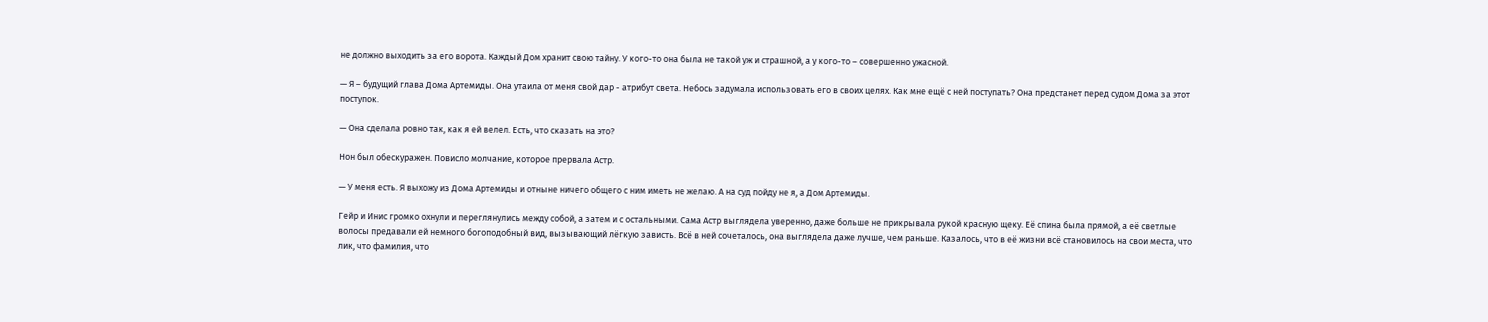не должно выходить за его ворота. Каждый Дом хранит свою тайну. У кого-то она была не такой уж и страшной, а у кого-то – совершенно ужасной.

— Я – будущий глава Дома Артемиды. Она утаила от меня свой дар - атрибут света. Небось задумала использовать его в своих целях. Как мне ещё с ней поступать? Она предстанет перед судом Дома за этот поступок.

— Она сделала ровно так, как я ей велел. Есть, что сказать на это?

Нон был обескуражен. Повисло молчание, которое прервала Астр.

— У меня есть. Я выхожу из Дома Артемиды и отныне ничего общего с ним иметь не желаю. А на суд пойду не я, а Дом Артемиды.

Гейр и Инис громко охнули и переглянулись между собой, а затем и с остальными. Сама Астр выглядела уверенно, даже больше не прикрывала рукой красную щеку. Её спина была прямой, а её светлые волосы предавали ей немного богоподобный вид, вызывающий лёгкую зависть. Всё в ней сочеталось, она выглядела даже лучше, чем раньше. Казалось, что в её жизни всё становилось на свои места, что лик, что фамилия, что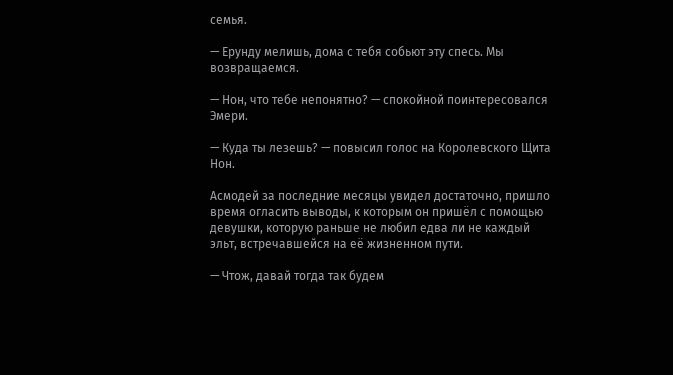семья.

— Ерунду мелишь, дома с тебя собьют эту спесь. Мы возвращаемся.

— Нон, что тебе непонятно? — спокойной поинтересовался Эмери.

— Куда ты лезешь? — повысил голос на Королевского Щита Нон.

Асмодей за последние месяцы увидел достаточно, пришло время огласить выводы, к которым он пришёл с помощью девушки, которую раньше не любил едва ли не каждый эльт, встречавшейся на её жизненном пути.

— Чтож, давай тогда так будем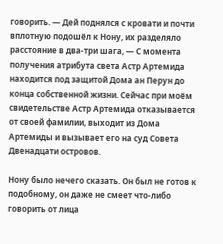говорить. — Дей поднялся с кровати и почти вплотную подошёл к Нону, их разделяло расстояние в два-три шага, — С момента получения атрибута света Астр Артемида находится под защитой Дома ан Перун до конца собственной жизни. Сейчас при моём свидетельстве Астр Артемида отказывается от своей фамилии, выходит из Дома Артемиды и вызывает его на суд Совета Двенадцати островов.

Нону было нечего сказать. Он был не готов к подобному, он даже не смеет что-либо говорить от лица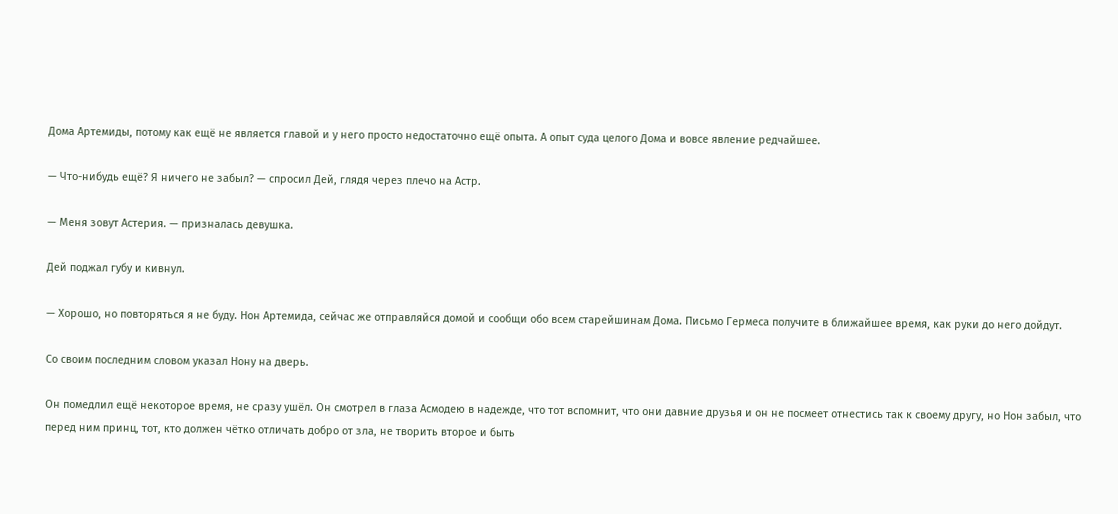Дома Артемиды, потому как ещё не является главой и у него просто недостаточно ещё опыта. А опыт суда целого Дома и вовсе явление редчайшее.

— Что-нибудь ещё? Я ничего не забыл? — спросил Дей, глядя через плечо на Астр.

— Меня зовут Астерия. — призналась девушка.

Дей поджал губу и кивнул.

— Хорошо, но повторяться я не буду. Нон Артемида, сейчас же отправляйся домой и сообщи обо всем старейшинам Дома. Письмо Гермеса получите в ближайшее время, как руки до него дойдут.

Со своим последним словом указал Нону на дверь.

Он помедлил ещё некоторое время, не сразу ушёл. Он смотрел в глаза Асмодею в надежде, что тот вспомнит, что они давние друзья и он не посмеет отнестись так к своему другу, но Нон забыл, что перед ним принц, тот, кто должен чётко отличать добро от зла, не творить второе и быть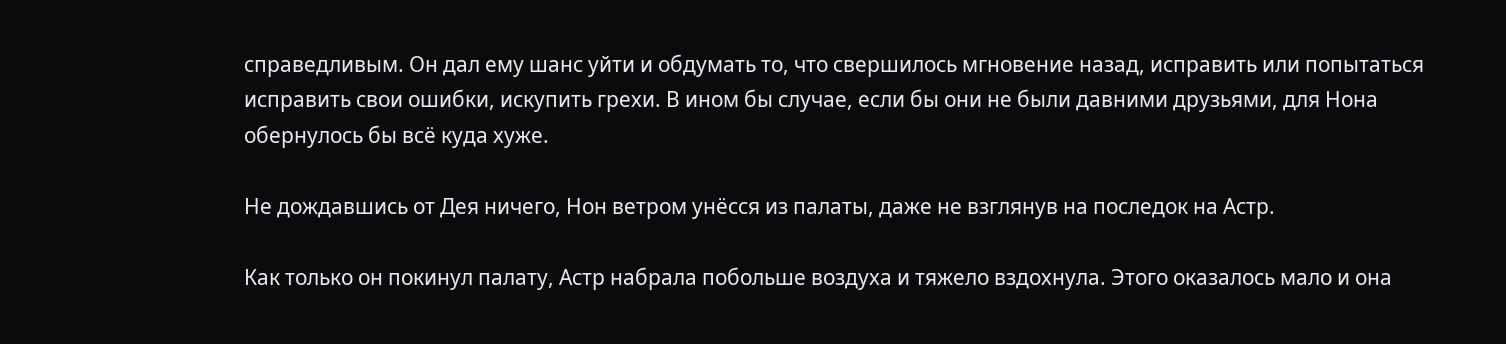справедливым. Он дал ему шанс уйти и обдумать то, что свершилось мгновение назад, исправить или попытаться исправить свои ошибки, искупить грехи. В ином бы случае, если бы они не были давними друзьями, для Нона обернулось бы всё куда хуже.

Не дождавшись от Дея ничего, Нон ветром унёсся из палаты, даже не взглянув на последок на Астр.

Как только он покинул палату, Астр набрала побольше воздуха и тяжело вздохнула. Этого оказалось мало и она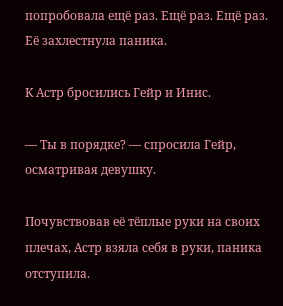попробовала ещё раз. Ещё раз. Ещё раз. Её захлестнула паника.

К Астр бросились Гейр и Инис.

— Ты в порядке? — спросила Гейр, осматривая девушку.

Почувствовав её тёплые руки на своих плечах, Астр взяла себя в руки, паника отступила.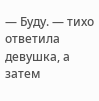— Буду. — тихо ответила девушка, а затем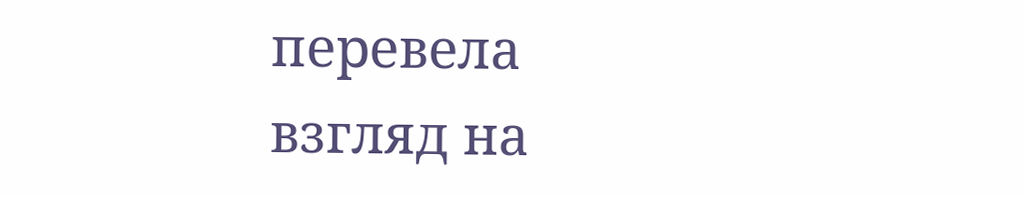перевела взгляд на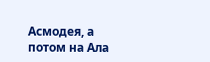Асмодея, а потом на Ала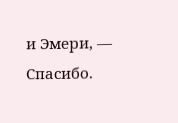и Эмери, — Спасибо.